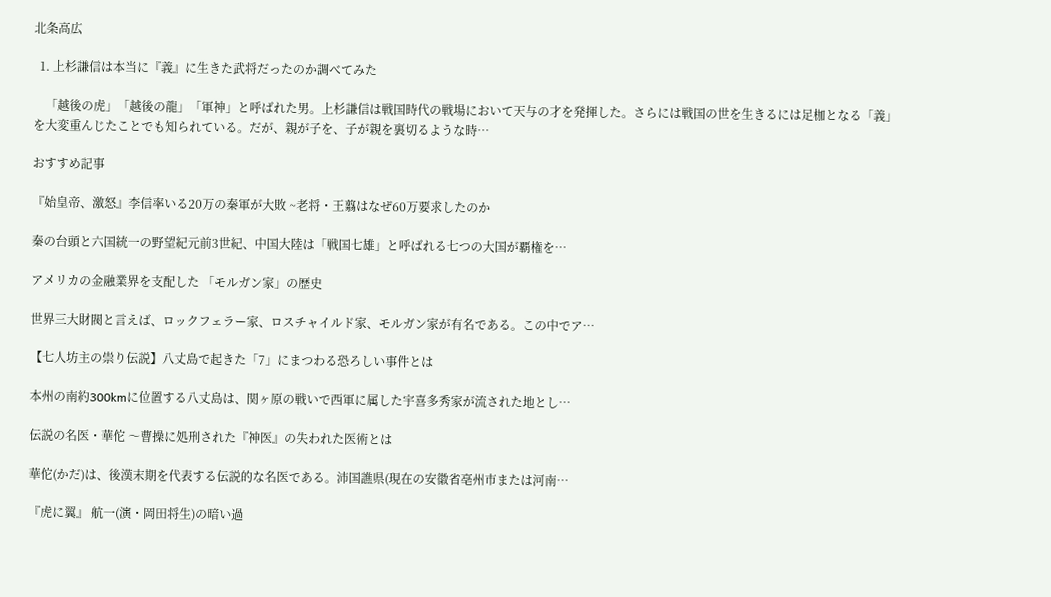北条高広

  1. 上杉謙信は本当に『義』に生きた武将だったのか調べてみた

    「越後の虎」「越後の龍」「軍神」と呼ばれた男。上杉謙信は戦国時代の戦場において天与の才を発揮した。さらには戦国の世を生きるには足枷となる「義」を大変重んじたことでも知られている。だが、親が子を、子が親を裏切るような時…

おすすめ記事

『始皇帝、激怒』李信率いる20万の秦軍が大敗 ~老将・王翦はなぜ60万要求したのか

秦の台頭と六国統一の野望紀元前3世紀、中国大陸は「戦国七雄」と呼ばれる七つの大国が覇権を…

アメリカの金融業界を支配した 「モルガン家」の歴史

世界三大財閥と言えば、ロックフェラー家、ロスチャイルド家、モルガン家が有名である。この中でア…

【七人坊主の祟り伝説】八丈島で起きた「7」にまつわる恐ろしい事件とは

本州の南約300kmに位置する八丈島は、関ヶ原の戦いで西軍に属した宇喜多秀家が流された地とし…

伝説の名医・華佗 〜曹操に処刑された『神医』の失われた医術とは

華佗(かだ)は、後漢末期を代表する伝説的な名医である。沛国譙県(現在の安徽省亳州市または河南…

『虎に翼』 航一(演・岡田将生)の暗い過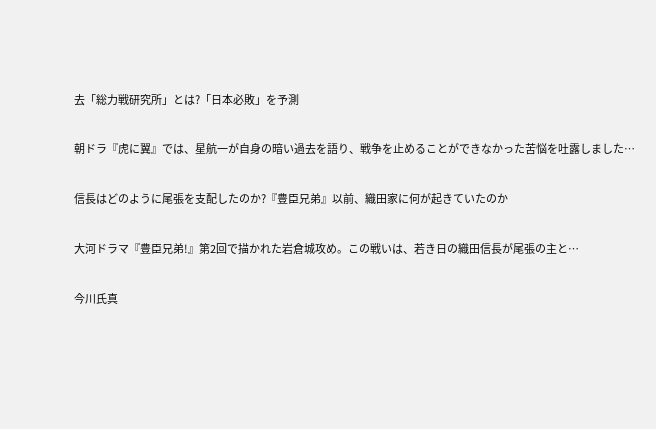去「総力戦研究所」とは?「日本必敗」を予測

朝ドラ『虎に翼』では、星航一が自身の暗い過去を語り、戦争を止めることができなかった苦悩を吐露しました…

信長はどのように尾張を支配したのか?『豊臣兄弟』以前、織田家に何が起きていたのか

大河ドラマ『豊臣兄弟!』第2回で描かれた岩倉城攻め。この戦いは、若き日の織田信長が尾張の主と…

今川氏真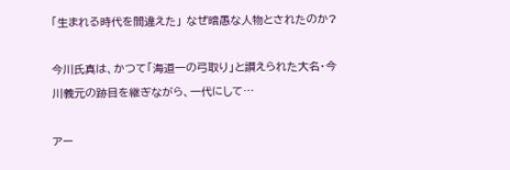「生まれる時代を間違えた」 なぜ暗愚な人物とされたのか?

今川氏真は、かつて「海道一の弓取り」と讃えられた大名・今川義元の跡目を継ぎながら、一代にして…

アー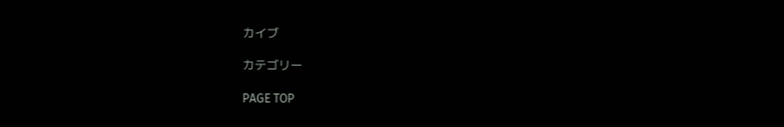カイブ

カテゴリー

PAGE TOP